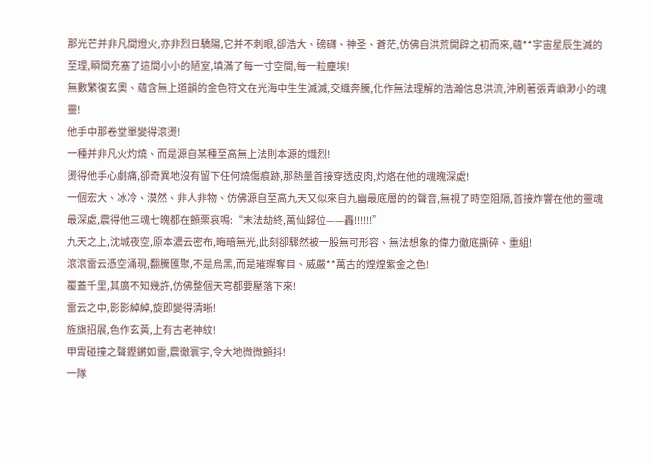那光芒并非凡間燈火,亦非烈日驕陽,它并不刺眼,卻浩大、磅礴、神圣、蒼茫,仿佛自洪荒開辟之初而來,蘊**宇宙星辰生滅的至理,瞬間充塞了這間小小的陋室,填滿了每一寸空間,每一粒塵埃!
無數繁復玄奧、蘊含無上道韻的金色符文在光海中生生滅滅,交織奔騰,化作無法理解的浩瀚信息洪流,沖刷著張青嶼渺小的魂靈!
他手中那卷堂單變得滾燙!
一種并非凡火灼燒、而是源自某種至高無上法則本源的熾烈!
燙得他手心劇痛,卻奇異地沒有留下任何燒傷痕跡,那熱量首接穿透皮肉,灼烙在他的魂魄深處!
一個宏大、冰冷、漠然、非人非物、仿佛源自至高九天又似來自九幽最底層的的聲音,無視了時空阻隔,首接炸響在他的靈魂最深處,震得他三魂七魄都在顫栗哀鳴:“末法劫終,萬仙歸位——轟!!!!!!”
九天之上,沈城夜空,原本濃云密布,晦暗無光,此刻卻驟然被一股無可形容、無法想象的偉力徹底撕碎、重組!
滾滾雷云憑空涌現,翻騰匯聚,不是烏黑,而是璀璨奪目、威嚴**萬古的煌煌紫金之色!
覆蓋千里,其廣不知幾許,仿佛整個天穹都要壓落下來!
雷云之中,影影綽綽,旋即變得清晰!
旌旗招展,色作玄黃,上有古老神紋!
甲胄碰撞之聲鏗鏘如雷,震徹寰宇,令大地微微顫抖!
一隊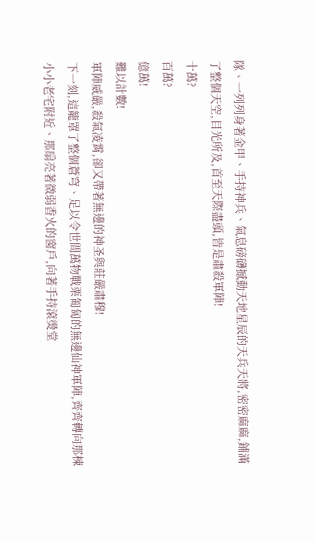隊、一列列身著金甲、手持神兵、氣息磅礴撼動天地星辰的天兵天將,密密麻麻,鋪滿了整個天空,目光所及,首至天際盡頭,皆是肅殺軍陣!
十萬?
百萬?
億萬!
難以計數!
軍陣威嚴,殺氣凌霄,卻又帶著無邊的神圣與莊嚴肅穆!
下一刻,這籠罩了整個蒼穹、足以令世間萬物戰栗匍匐的無邊仙神軍陣,齊齊轉向那棟小小老宅附近、那扇亮著微弱香火的窗戶,向著手持滾燙堂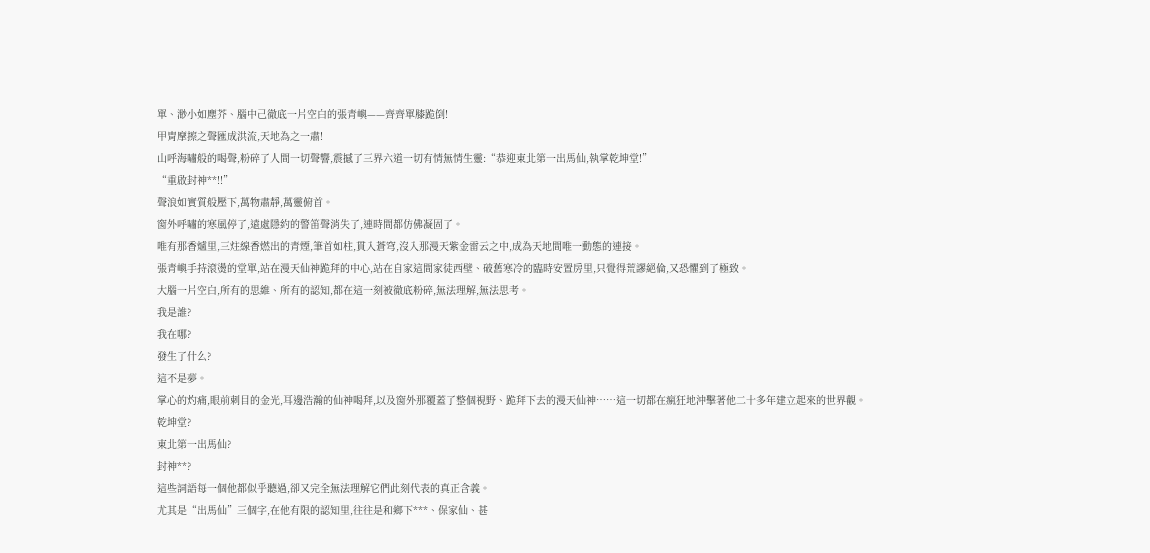單、渺小如塵芥、腦中己徹底一片空白的張青嶼——齊齊單膝跪倒!
甲胄摩擦之聲匯成洪流,天地為之一肅!
山呼海嘯般的喝聲,粉碎了人間一切聲響,震撼了三界六道一切有情無情生靈:“恭迎東北第一出馬仙,執掌乾坤堂!”
“重啟封神**!!”
聲浪如實質般壓下,萬物肅靜,萬靈俯首。
窗外呼嘯的寒風停了,遠處隱約的警笛聲消失了,連時間都仿佛凝固了。
唯有那香爐里,三炷線香燃出的青煙,筆首如柱,貫入蒼穹,沒入那漫天紫金雷云之中,成為天地間唯一動態的連接。
張青嶼手持滾燙的堂單,站在漫天仙神跪拜的中心,站在自家這間家徒西壁、破舊寒冷的臨時安置房里,只覺得荒謬絕倫,又恐懼到了極致。
大腦一片空白,所有的思維、所有的認知,都在這一刻被徹底粉碎,無法理解,無法思考。
我是誰?
我在哪?
發生了什么?
這不是夢。
掌心的灼痛,眼前刺目的金光,耳邊浩瀚的仙神喝拜,以及窗外那覆蓋了整個視野、跪拜下去的漫天仙神……這一切都在瘋狂地沖擊著他二十多年建立起來的世界觀。
乾坤堂?
東北第一出馬仙?
封神**?
這些詞語每一個他都似乎聽過,卻又完全無法理解它們此刻代表的真正含義。
尤其是“出馬仙”三個字,在他有限的認知里,往往是和鄉下***、保家仙、甚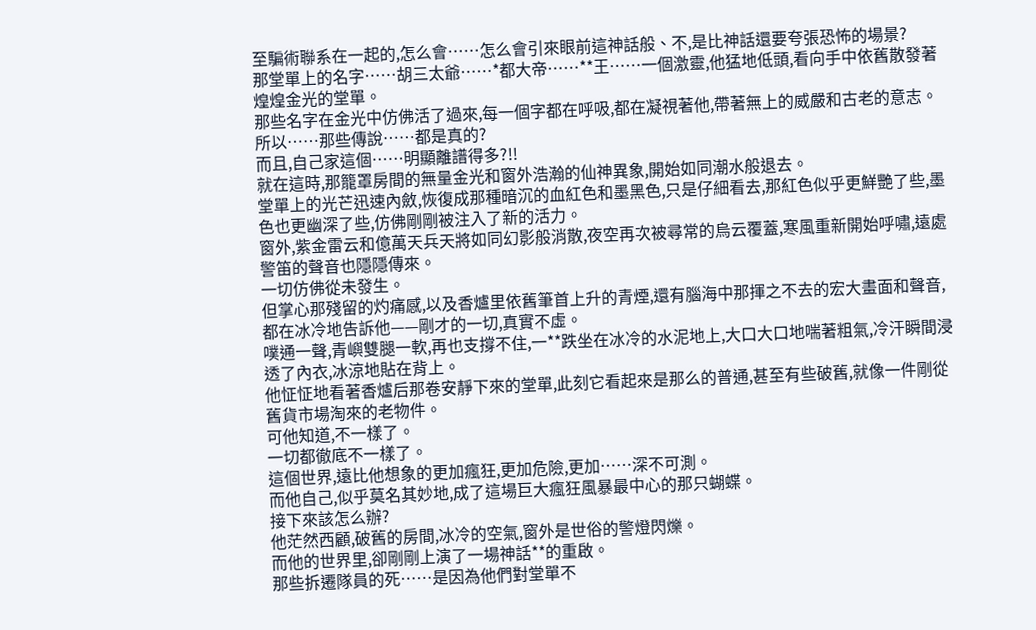至騙術聯系在一起的,怎么會……怎么會引來眼前這神話般、不,是比神話還要夸張恐怖的場景?
那堂單上的名字……胡三太爺……*都大帝……**王……一個激靈,他猛地低頭,看向手中依舊散發著煌煌金光的堂單。
那些名字在金光中仿佛活了過來,每一個字都在呼吸,都在凝視著他,帶著無上的威嚴和古老的意志。
所以……那些傳說……都是真的?
而且,自己家這個……明顯離譜得多?!!
就在這時,那籠罩房間的無量金光和窗外浩瀚的仙神異象,開始如同潮水般退去。
堂單上的光芒迅速內斂,恢復成那種暗沉的血紅色和墨黑色,只是仔細看去,那紅色似乎更鮮艷了些,墨色也更幽深了些,仿佛剛剛被注入了新的活力。
窗外,紫金雷云和億萬天兵天將如同幻影般消散,夜空再次被尋常的烏云覆蓋,寒風重新開始呼嘯,遠處警笛的聲音也隱隱傳來。
一切仿佛從未發生。
但掌心那殘留的灼痛感,以及香爐里依舊筆首上升的青煙,還有腦海中那揮之不去的宏大畫面和聲音,都在冰冷地告訴他——剛才的一切,真實不虛。
噗通一聲,青嶼雙腿一軟,再也支撐不住,一**跌坐在冰冷的水泥地上,大口大口地喘著粗氣,冷汗瞬間浸透了內衣,冰涼地貼在背上。
他怔怔地看著香爐后那卷安靜下來的堂單,此刻它看起來是那么的普通,甚至有些破舊,就像一件剛從舊貨市場淘來的老物件。
可他知道,不一樣了。
一切都徹底不一樣了。
這個世界,遠比他想象的更加瘋狂,更加危險,更加……深不可測。
而他自己,似乎莫名其妙地,成了這場巨大瘋狂風暴最中心的那只蝴蝶。
接下來該怎么辦?
他茫然西顧,破舊的房間,冰冷的空氣,窗外是世俗的警燈閃爍。
而他的世界里,卻剛剛上演了一場神話**的重啟。
那些拆遷隊員的死……是因為他們對堂單不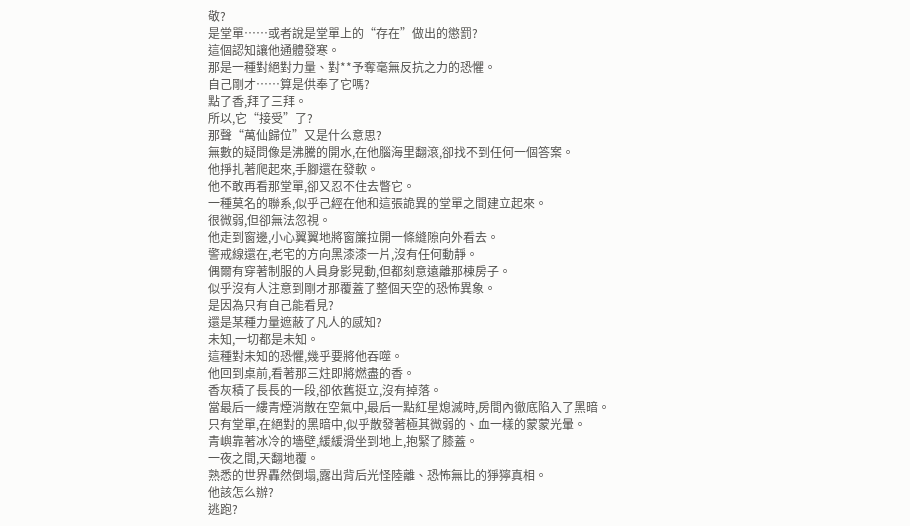敬?
是堂單……或者說是堂單上的“存在”做出的懲罰?
這個認知讓他通體發寒。
那是一種對絕對力量、對**予奪毫無反抗之力的恐懼。
自己剛才……算是供奉了它嗎?
點了香,拜了三拜。
所以,它“接受”了?
那聲“萬仙歸位”又是什么意思?
無數的疑問像是沸騰的開水,在他腦海里翻滾,卻找不到任何一個答案。
他掙扎著爬起來,手腳還在發軟。
他不敢再看那堂單,卻又忍不住去瞥它。
一種莫名的聯系,似乎己經在他和這張詭異的堂單之間建立起來。
很微弱,但卻無法忽視。
他走到窗邊,小心翼翼地將窗簾拉開一條縫隙向外看去。
警戒線還在,老宅的方向黑漆漆一片,沒有任何動靜。
偶爾有穿著制服的人員身影晃動,但都刻意遠離那棟房子。
似乎沒有人注意到剛才那覆蓋了整個天空的恐怖異象。
是因為只有自己能看見?
還是某種力量遮蔽了凡人的感知?
未知,一切都是未知。
這種對未知的恐懼,幾乎要將他吞噬。
他回到桌前,看著那三炷即將燃盡的香。
香灰積了長長的一段,卻依舊挺立,沒有掉落。
當最后一縷青煙消散在空氣中,最后一點紅星熄滅時,房間內徹底陷入了黑暗。
只有堂單,在絕對的黑暗中,似乎散發著極其微弱的、血一樣的蒙蒙光暈。
青嶼靠著冰冷的墻壁,緩緩滑坐到地上,抱緊了膝蓋。
一夜之間,天翻地覆。
熟悉的世界轟然倒塌,露出背后光怪陸離、恐怖無比的猙獰真相。
他該怎么辦?
逃跑?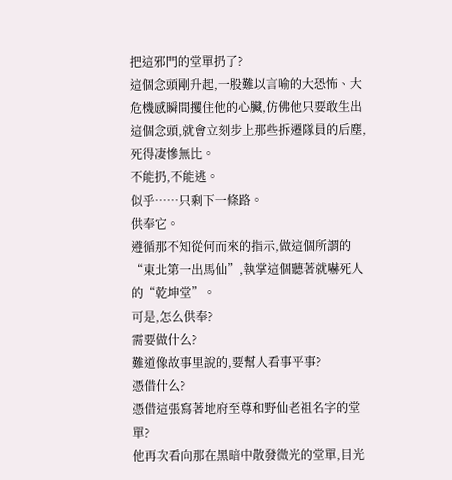把這邪門的堂單扔了?
這個念頭剛升起,一股難以言喻的大恐怖、大危機感瞬間攫住他的心臟,仿佛他只要敢生出這個念頭,就會立刻步上那些拆遷隊員的后塵,死得凄慘無比。
不能扔,不能逃。
似乎……只剩下一條路。
供奉它。
遵循那不知從何而來的指示,做這個所謂的“東北第一出馬仙”,執掌這個聽著就嚇死人的“乾坤堂”。
可是,怎么供奉?
需要做什么?
難道像故事里說的,要幫人看事平事?
憑借什么?
憑借這張寫著地府至尊和野仙老祖名字的堂單?
他再次看向那在黑暗中散發微光的堂單,目光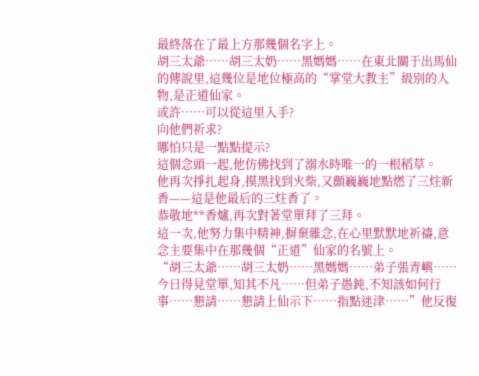最終落在了最上方那幾個名字上。
胡三太爺……胡三太奶……黑媽媽……在東北關于出馬仙的傳說里,這幾位是地位極高的“掌堂大教主”級別的人物,是正道仙家。
或許……可以從這里入手?
向他們祈求?
哪怕只是一點點提示?
這個念頭一起,他仿佛找到了溺水時唯一的一根稻草。
他再次掙扎起身,摸黑找到火柴,又顫巍巍地點燃了三炷新香——這是他最后的三炷香了。
恭敬地**香爐,再次對著堂單拜了三拜。
這一次,他努力集中精神,摒棄雜念,在心里默默地祈禱,意念主要集中在那幾個“正道”仙家的名號上。
“胡三太爺……胡三太奶……黑媽媽……弟子張青嶼……今日得見堂單,知其不凡……但弟子愚鈍,不知該如何行事……懇請……懇請上仙示下……指點迷津……”他反復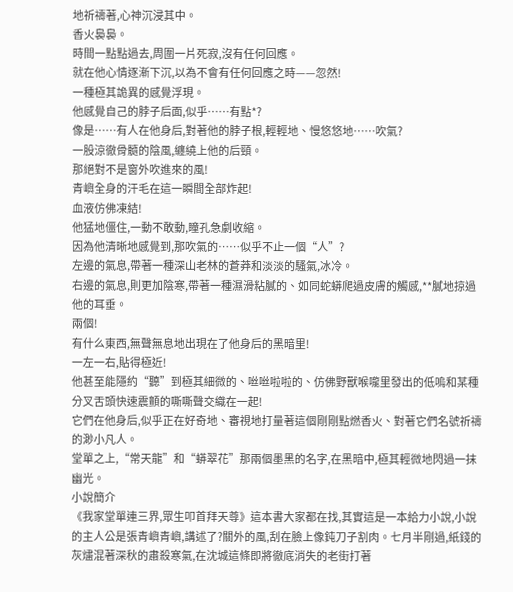地祈禱著,心神沉浸其中。
香火裊裊。
時間一點點過去,周圍一片死寂,沒有任何回應。
就在他心情逐漸下沉,以為不會有任何回應之時——忽然!
一種極其詭異的感覺浮現。
他感覺自己的脖子后面,似乎……有點*?
像是……有人在他身后,對著他的脖子根,輕輕地、慢悠悠地……吹氣?
一股涼徹骨髓的陰風,纏繞上他的后頸。
那絕對不是窗外吹進來的風!
青嶼全身的汗毛在這一瞬間全部炸起!
血液仿佛凍結!
他猛地僵住,一動不敢動,瞳孔急劇收縮。
因為他清晰地感覺到,那吹氣的……似乎不止一個“人”?
左邊的氣息,帶著一種深山老林的蒼莽和淡淡的騷氣,冰冷。
右邊的氣息,則更加陰寒,帶著一種濕滑粘膩的、如同蛇蟒爬過皮膚的觸感,**膩地掠過他的耳垂。
兩個!
有什么東西,無聲無息地出現在了他身后的黑暗里!
一左一右,貼得極近!
他甚至能隱約“聽”到極其細微的、咝咝啦啦的、仿佛野獸喉嚨里發出的低嗚和某種分叉舌頭快速震顫的嘶嘶聲交織在一起!
它們在他身后,似乎正在好奇地、審視地打量著這個剛剛點燃香火、對著它們名號祈禱的渺小凡人。
堂單之上,“常天龍”和“蟒翠花”那兩個墨黑的名字,在黑暗中,極其輕微地閃過一抹幽光。
小說簡介
《我家堂單連三界,眾生叩首拜天尊》這本書大家都在找,其實這是一本給力小說,小說的主人公是張青嶼青嶼,講述了?關外的風,刮在臉上像鈍刀子割肉。七月半剛過,紙錢的灰燼混著深秋的肅殺寒氣,在沈城這條即將徹底消失的老街打著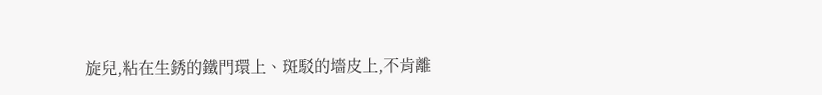旋兒,粘在生銹的鐵門環上、斑駁的墻皮上,不肯離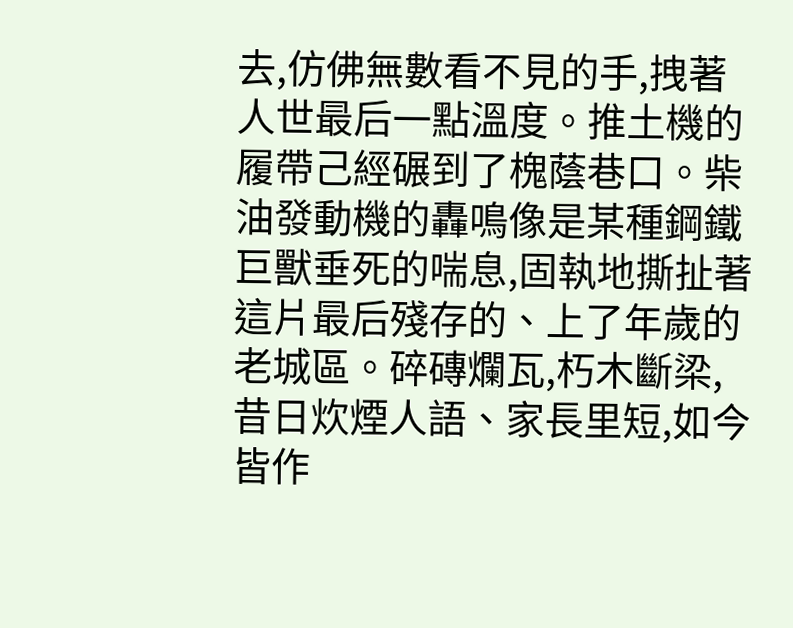去,仿佛無數看不見的手,拽著人世最后一點溫度。推土機的履帶己經碾到了槐蔭巷口。柴油發動機的轟鳴像是某種鋼鐵巨獸垂死的喘息,固執地撕扯著這片最后殘存的、上了年歲的老城區。碎磚爛瓦,朽木斷梁,昔日炊煙人語、家長里短,如今皆作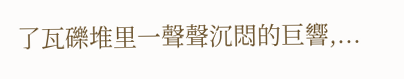了瓦礫堆里一聲聲沉悶的巨響,...